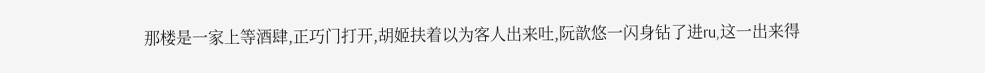那楼是一家上等酒肆,正巧门打开,胡姬扶着以为客人出来吐,阮歆悠一闪身钻了进ru,这一出来得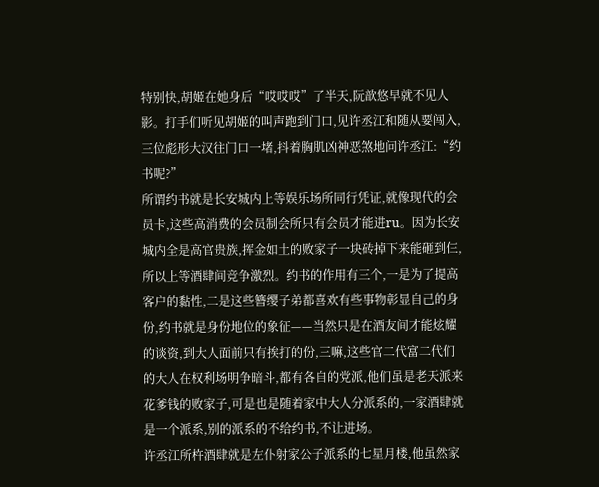特别快,胡姬在她身后“哎哎哎”了半天,阮歆悠早就不见人影。打手们听见胡姬的叫声跑到门口,见许丞江和随从要闯入,三位彪形大汉往门口一堵,抖着胸肌凶神恶煞地问许丞江:“约书呢?”
所谓约书就是长安城内上等娱乐场所同行凭证,就像现代的会员卡,这些高消费的会员制会所只有会员才能进ru。因为长安城内全是高官贵族,挥金如土的败家子一块砖掉下来能砸到仨,所以上等酒肆间竞争激烈。约书的作用有三个,一是为了提高客户的黏性,二是这些簪缨子弟都喜欢有些事物彰显自己的身份,约书就是身份地位的象征——当然只是在酒友间才能炫耀的谈资,到大人面前只有挨打的份,三嘛,这些官二代富二代们的大人在权利场明争暗斗,都有各自的党派,他们虽是老天派来花爹钱的败家子,可是也是随着家中大人分派系的,一家酒肆就是一个派系,别的派系的不给约书,不让进场。
许丞江所杵酒肆就是左仆射家公子派系的七星月楼,他虽然家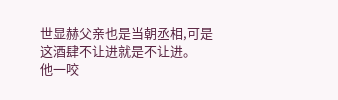世显赫父亲也是当朝丞相,可是这酒肆不让进就是不让进。
他一咬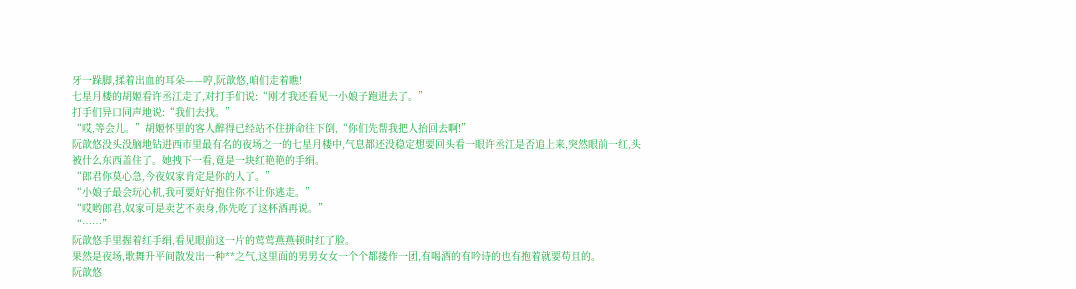牙一跺脚,揉着出血的耳朵——哼,阮歆悠,咱们走着瞧!
七星月楼的胡姬看许丞江走了,对打手们说:“刚才我还看见一小娘子跑进去了。”
打手们异口同声地说:“我们去找。”
“哎,等会儿。”胡姬怀里的客人醉得已经站不住拼命往下倒,“你们先帮我把人抬回去啊!”
阮歆悠没头没脑地钻进西市里最有名的夜场之一的七星月楼中,气息都还没稳定想要回头看一眼许丞江是否追上来,突然眼前一红,头被什么东西盖住了。她拽下一看,竟是一块红艳艳的手绢。
“郎君你莫心急,今夜奴家肯定是你的人了。”
“小娘子最会玩心机,我可要好好抱住你不让你逃走。”
“哎哟郎君,奴家可是卖艺不卖身,你先吃了这杯酒再说。”
“……”
阮歆悠手里握着红手绢,看见眼前这一片的莺莺燕燕顿时红了脸。
果然是夜场,歌舞升平间散发出一种**之气,这里面的男男女女一个个都搂作一团,有喝酒的有吟诗的也有抱着就要苟且的。
阮歆悠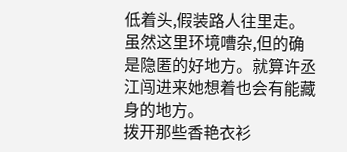低着头,假装路人往里走。
虽然这里环境嘈杂,但的确是隐匿的好地方。就算许丞江闯进来她想着也会有能藏身的地方。
拨开那些香艳衣衫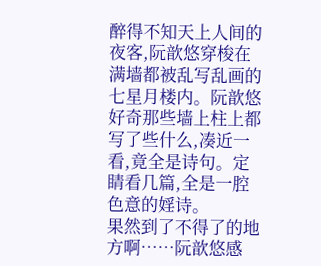醉得不知天上人间的夜客,阮歆悠穿梭在满墙都被乱写乱画的七星月楼内。阮歆悠好奇那些墙上柱上都写了些什么,凑近一看,竟全是诗句。定睛看几篇,全是一腔色意的婬诗。
果然到了不得了的地方啊……阮歆悠感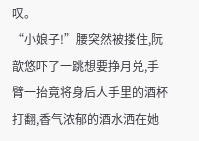叹。
“小娘子!”腰突然被搂住,阮歆悠吓了一跳想要挣月兑,手臂一抬竟将身后人手里的酒杯打翻,香气浓郁的酒水洒在她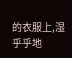的衣服上,湿乎乎地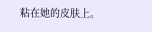粘在她的皮肤上。